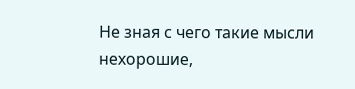Не зная с чего такие мысли нехорошие,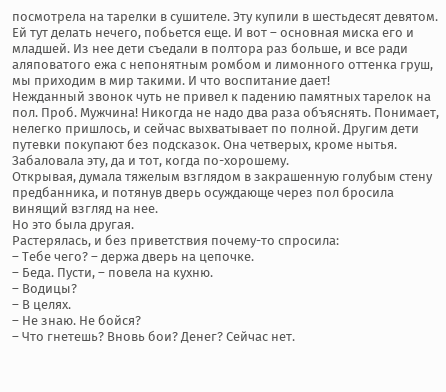посмотрела на тарелки в сушителе. Эту купили в шестьдесят девятом. Ей тут делать нечего, побьется еще. И вот – основная миска его и младшей. Из нее дети съедали в полтора раз больше, и все ради аляповатого ежа с непонятным ромбом и лимонного оттенка груш, мы приходим в мир такими. И что воспитание дает!
Нежданный звонок чуть не привел к падению памятных тарелок на пол. Проб. Мужчина! Никогда не надо два раза объяснять. Понимает, нелегко пришлось, и сейчас выхватывает по полной. Другим дети путевки покупают без подсказок. Она четверых, кроме нытья. Забаловала эту, да и тот, когда по-хорошему.
Открывая, думала тяжелым взглядом в закрашенную голубым стену предбанника, и потянув дверь осуждающе через пол бросила винящий взгляд на нее.
Но это была другая.
Растерялась, и без приветствия почему-то спросила:
– Тебе чего? – держа дверь на цепочке.
– Беда. Пусти, – повела на кухню.
– Водицы?
– В целях.
– Не знаю. Не бойся?
– Что гнетешь? Вновь бои? Денег? Сейчас нет.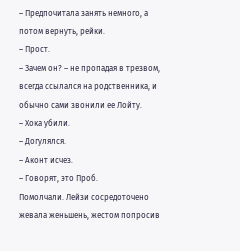– Предпочитала занять немного, а потом вернуть, рейки.
– Прост.
– Зачем он? – не пропадая в трезвом, всегда ссылался на родственника, и обычно сами звонили ее Лойту.
– Хока убили.
– Догулялся.
– Аконт исчез.
– Говорят, это Проб.
Помолчали. Лейзи сосредоточено жевала женьшень, жестом попросив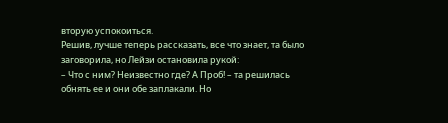вторую успокоиться.
Решив, лучше теперь рассказать, все что знает, та было заговорила, но Лейзи остановила рукой:
– Что с ним? Неизвестно где? А Проб! – та решилась обнять ее и они обе заплакали. Но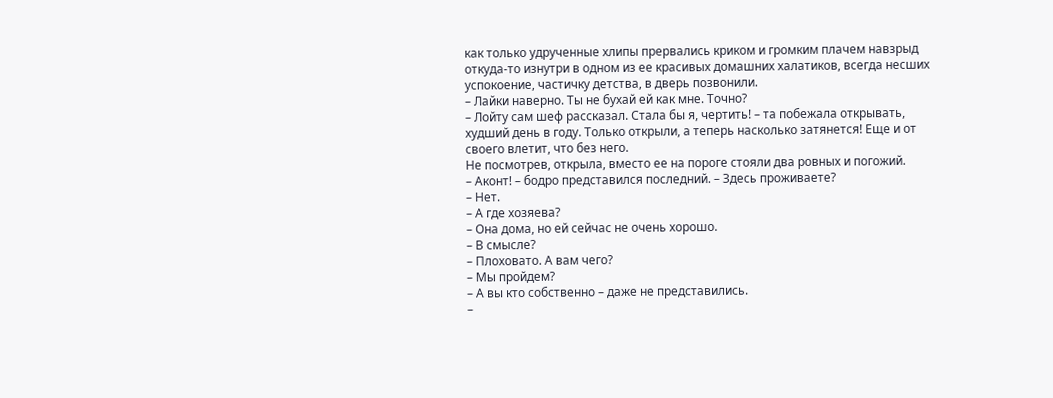как только удрученные хлипы прервались криком и громким плачем навзрыд откуда-то изнутри в одном из ее красивых домашних халатиков, всегда несших успокоение, частичку детства, в дверь позвонили.
– Лайки наверно. Ты не бухай ей как мне. Точно?
– Лойту сам шеф рассказал. Стала бы я, чертить! – та побежала открывать, худший день в году. Только открыли, а теперь насколько затянется! Еще и от своего влетит, что без него.
Не посмотрев, открыла, вместо ее на пороге стояли два ровных и погожий.
– Аконт! – бодро представился последний. – Здесь проживаете?
– Нет.
– А где хозяева?
– Она дома, но ей сейчас не очень хорошо.
– В смысле?
– Плоховато. А вам чего?
– Мы пройдем?
– А вы кто собственно – даже не представились.
–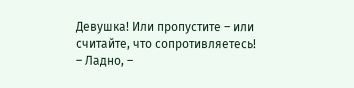Девушка! Или пропустите – или считайте, что сопротивляетесь!
– Ладно, –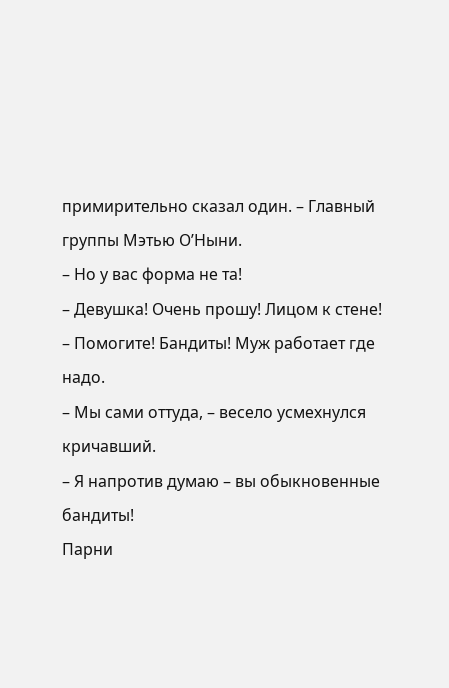примирительно сказал один. – Главный группы Мэтью О’Ныни.
– Но у вас форма не та!
– Девушка! Очень прошу! Лицом к стене!
– Помогите! Бандиты! Муж работает где надо.
– Мы сами оттуда, – весело усмехнулся кричавший.
– Я напротив думаю – вы обыкновенные бандиты!
Парни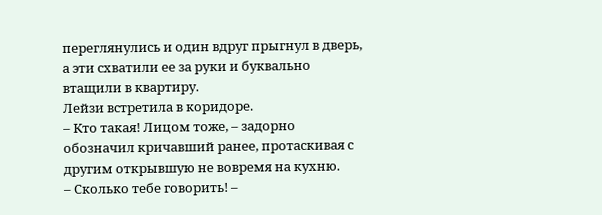переглянулись и один вдруг прыгнул в дверь, а эти схватили ее за руки и буквально втащили в квартиру.
Лейзи встретила в коридоре.
– Кто такая! Лицом тоже, – задорно обозначил кричавший ранее, протаскивая с другим открывшую не вовремя на кухню.
– Сколько тебе говорить! –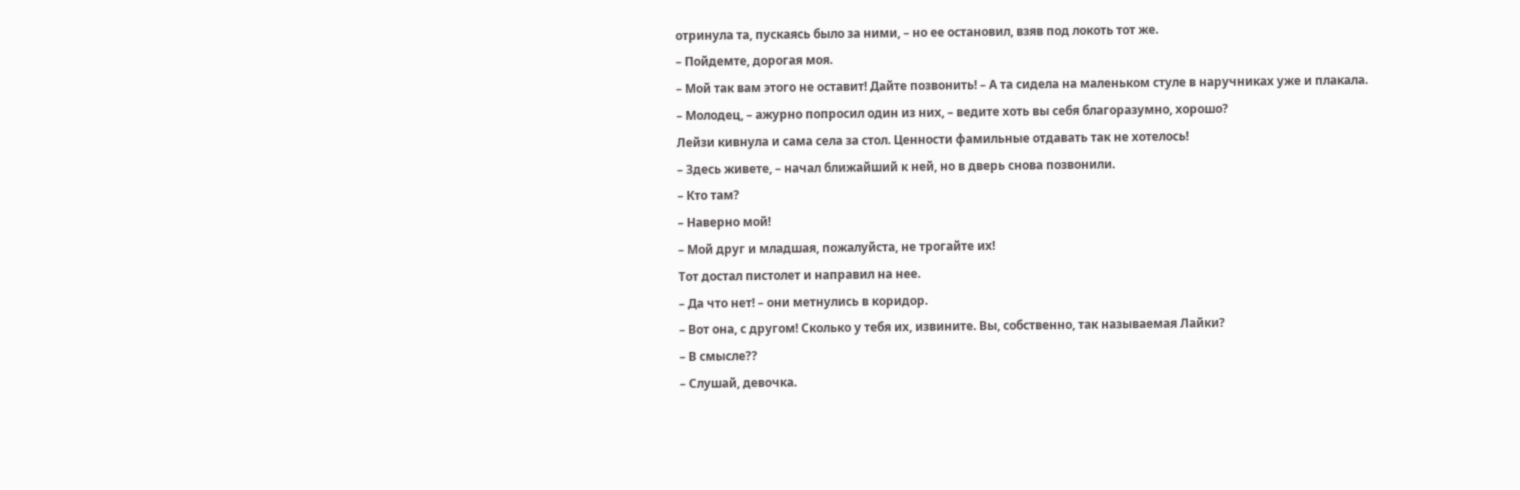отринула та, пускаясь было за ними, – но ее остановил, взяв под локоть тот же.
– Пойдемте, дорогая моя.
– Мой так вам этого не оставит! Дайте позвонить! – А та сидела на маленьком стуле в наручниках уже и плакала.
– Молодец, – ажурно попросил один из них, – ведите хоть вы себя благоразумно, хорошо?
Лейзи кивнула и сама села за стол. Ценности фамильные отдавать так не хотелось!
– Здесь живете, – начал ближайший к ней, но в дверь снова позвонили.
– Кто там?
– Наверно мой!
– Мой друг и младшая, пожалуйста, не трогайте их!
Тот достал пистолет и направил на нее.
– Да что нет! – они метнулись в коридор.
– Вот она, с другом! Сколько у тебя их, извините. Вы, собственно, так называемая Лайки?
– В смысле??
– Слушай, девочка.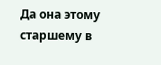Да она этому старшему в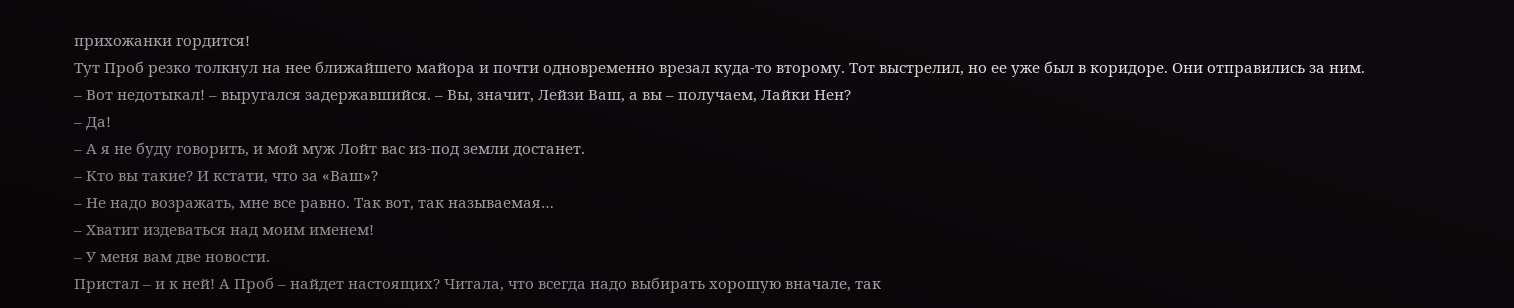прихожанки гордится!
Тут Проб резко толкнул на нее ближайшего майора и почти одновременно врезал куда-то второму. Тот выстрелил, но ее уже был в коридоре. Они отправились за ним.
– Вот недотыкал! – выругался задержавшийся. – Вы, значит, Лейзи Ваш, а вы – получаем, Лайки Нен?
– Да!
– А я не буду говорить, и мой муж Лойт вас из-под земли достанет.
– Кто вы такие? И кстати, что за «Ваш»?
– Не надо возражать, мне все равно. Так вот, так называемая…
– Хватит издеваться над моим именем!
– У меня вам две новости.
Пристал – и к ней! А Проб – найдет настоящих? Читала, что всегда надо выбирать хорошую вначале, так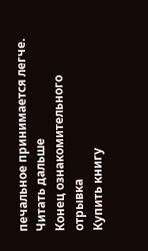печальное принимается легче.
Читать дальше
Конец ознакомительного отрывка
Купить книгу